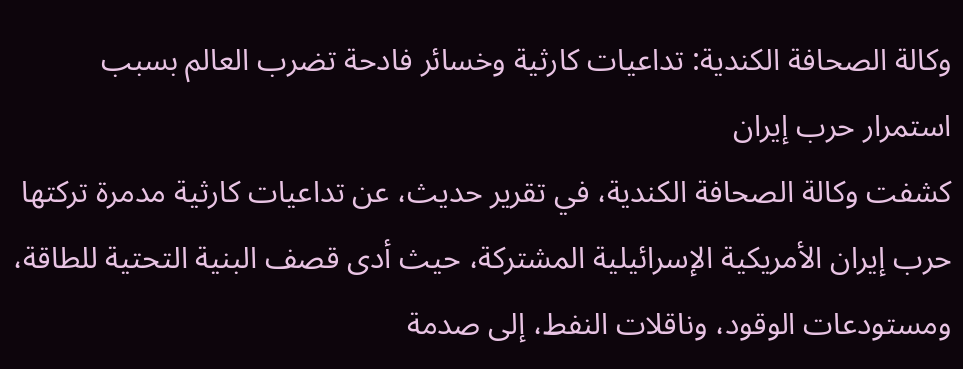وكالة الصحافة الكندية: تداعيات كارثية وخسائر فادحة تضرب العالم بسبب استمرار حرب إيران
كشفت وكالة الصحافة الكندية، في تقرير حديث، عن تداعيات كارثية مدمرة تركتها حرب إيران الأمريكية الإسرائيلية المشتركة، حيث أدى قصف البنية التحتية للطاقة، ومستودعات الوقود، وناقلات النفط، إلى صدمة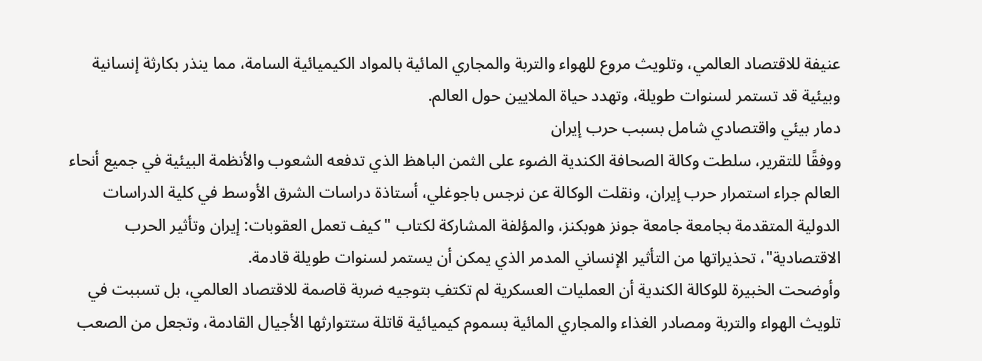عنيفة للاقتصاد العالمي، وتلويث مروع للهواء والتربة والمجاري المائية بالمواد الكيميائية السامة، مما ينذر بكارثة إنسانية وبيئية قد تستمر لسنوات طويلة، وتهدد حياة الملايين حول العالم.
دمار بيئي واقتصادي شامل بسبب حرب إيران
ووفقًا للتقرير، سلطت وكالة الصحافة الكندية الضوء على الثمن الباهظ الذي تدفعه الشعوب والأنظمة البيئية في جميع أنحاء العالم جراء استمرار حرب إيران، ونقلت الوكالة عن نرجس باجوغلي، أستاذة دراسات الشرق الأوسط في كلية الدراسات الدولية المتقدمة بجامعة جامعة جونز هوبكنز، والمؤلفة المشاركة لكتاب "كيف تعمل العقوبات: إيران وتأثير الحرب الاقتصادية"، تحذيراتها من التأثير الإنساني المدمر الذي يمكن أن يستمر لسنوات طويلة قادمة.
وأوضحت الخبيرة للوكالة الكندية أن العمليات العسكرية لم تكتفِ بتوجيه ضربة قاصمة للاقتصاد العالمي، بل تسببت في تلويث الهواء والتربة ومصادر الغذاء والمجاري المائية بسموم كيميائية قاتلة ستتوارثها الأجيال القادمة، وتجعل من الصعب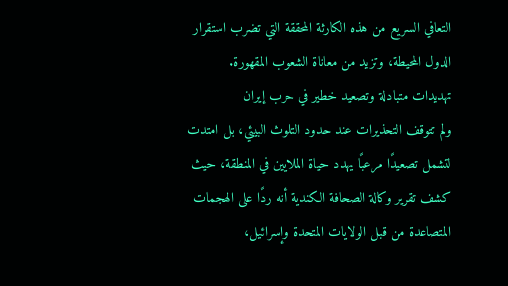التعافي السريع من هذه الكارثة المحققة التي تضرب استقرار الدول المحيطة، وتزيد من معاناة الشعوب المقهورة.
تهديدات متبادلة وتصعيد خطير في حرب إيران
ولم تتوقف التحذيرات عند حدود التلوث البيئي، بل امتدت لتشمل تصعيدًا مرعبًا يهدد حياة الملايين في المنطقة، حيث كشف تقرير وكالة الصحافة الكندية أنه ردًا على الهجمات المتصاعدة من قبل الولايات المتحدة وإسرائيل،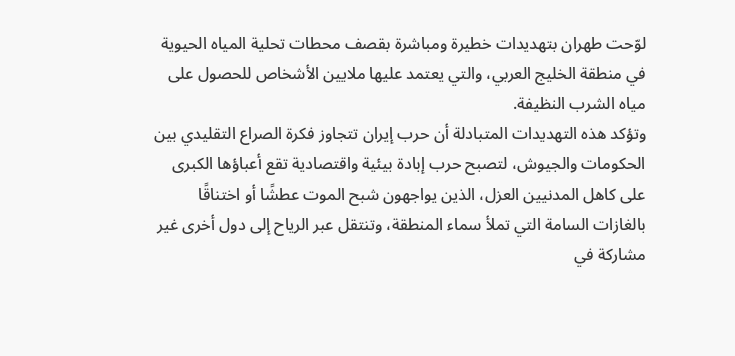لوّحت طهران بتهديدات خطيرة ومباشرة بقصف محطات تحلية المياه الحيوية في منطقة الخليج العربي، والتي يعتمد عليها ملايين الأشخاص للحصول على مياه الشرب النظيفة.
وتؤكد هذه التهديدات المتبادلة أن حرب إيران تتجاوز فكرة الصراع التقليدي بين الحكومات والجيوش، لتصبح حرب إبادة بيئية واقتصادية تقع أعباؤها الكبرى على كاهل المدنيين العزل، الذين يواجهون شبح الموت عطشًا أو اختناقًا بالغازات السامة التي تملأ سماء المنطقة، وتنتقل عبر الرياح إلى دول أخرى غير مشاركة في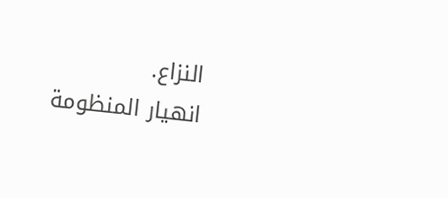النزاع.
انهيار المنظومة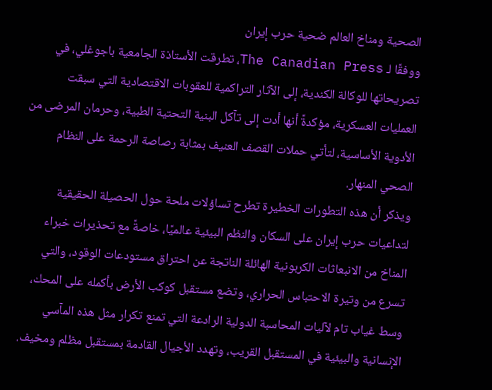الصحية ومناخ العالم ضحية حرب إيران
ووفقًا لـ The Canadian Press، تطرقت الأستاذة الجامعية باجوغلي، في تصريحاتها للوكالة الكندية، إلى الآثار التراكمية للعقوبات الاقتصادية التي سبقت العمليات العسكرية، مؤكدةً أنها أدت إلى تآكل البنية التحتية الطبية، وحرمان المرضى من الأدوية الأساسية، لتأتي حملات القصف العنيف بمثابة رصاصة الرحمة على النظام الصحي المنهار.
ويذكر أن هذه التطورات الخطيرة تطرح تساؤلات ملحة حول الحصيلة الحقيقية لتداعيات حرب إيران على السكان والنظم البيئية عالميًا، خاصةً مع تحذيرات خبراء المناخ من الانبعاثات الكربونية الهائلة الناتجة عن احتراق مستودعات الوقود، والتي تسرع من وتيرة الاحتباس الحراري، وتضع مستقبل كوكب الأرض بأكمله على المحك، وسط غياب تام لآليات المحاسبة الدولية الرادعة التي تمنع تكرار مثل هذه المآسي الإنسانية والبيئية في المستقبل القريب، وتهدد الأجيال القادمة بمستقبل مظلم ومخيف.